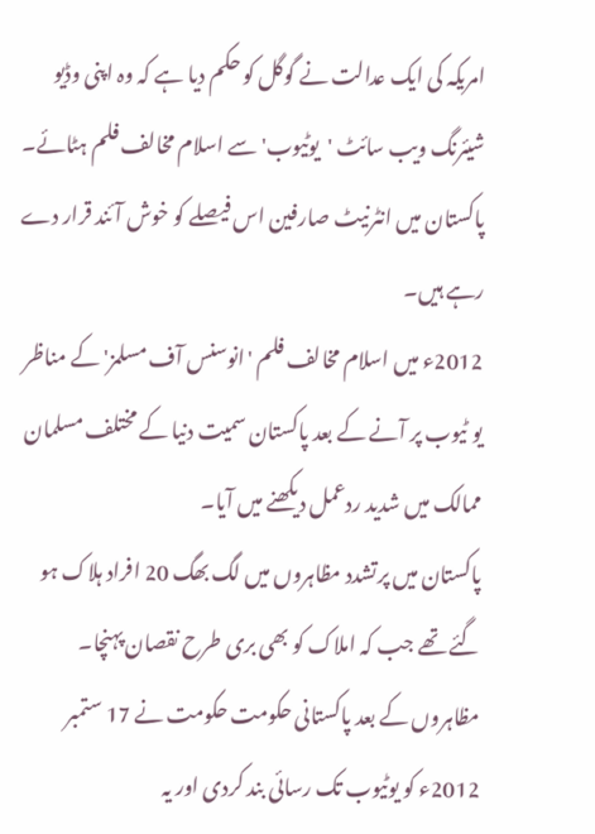امریکہ کی ایک عدالت نے گوگل کو حکم دیا ہے کہ وہ اپنی وڈیو شیئرنگ ویب سائٹ 'یوٹیوب' سے اسلام مخالف فلم ہٹائے۔ پاکستان میں انٹرنیٹ صارفین اس فیصلے کو خوش آئند قرار دے رہے ہیں۔
2012ء میں اسلام مخالف فلم 'انوسنس آف مسلمز' کے مناظر یو ٹیوب پر آنے کے بعد پاکستان سمیت دنیا کے مختلف مسلمان ممالک میں شدید ردعمل دیکھنے میں آیا۔
پاکستان میں پرتشدد مظاہروں میں لگ بھگ 20 افراد ہلاک ہو گئے تھے جب کہ املاک کو بھی بری طرح نقصان پہنچا۔
مظاہروں کے بعد پاکستانی حکومت حکومت نے 17 ستمبر 2012ء کو یوٹیوب تک رسائی بند کردی اور یہ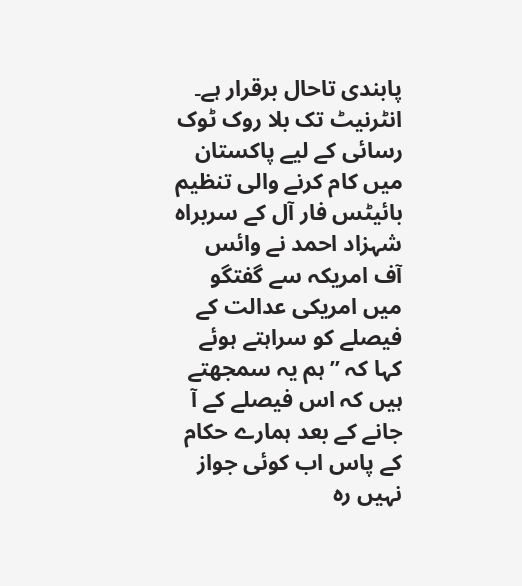پابندی تاحال برقرار ہے۔
انٹرنیٹ تک بلا روک ٹوک رسائی کے لیے پاکستان میں کام کرنے والی تنظیم بائیٹس فار آل کے سربراہ شہزاد احمد نے وائس آف امریکہ سے گفتگو میں امریکی عدالت کے فیصلے کو سراہتے ہوئے کہا کہ ’’ہم یہ سمجھتے ہیں کہ اس فیصلے کے آ جانے کے بعد ہمارے حکام کے پاس اب کوئی جواز نہیں رہ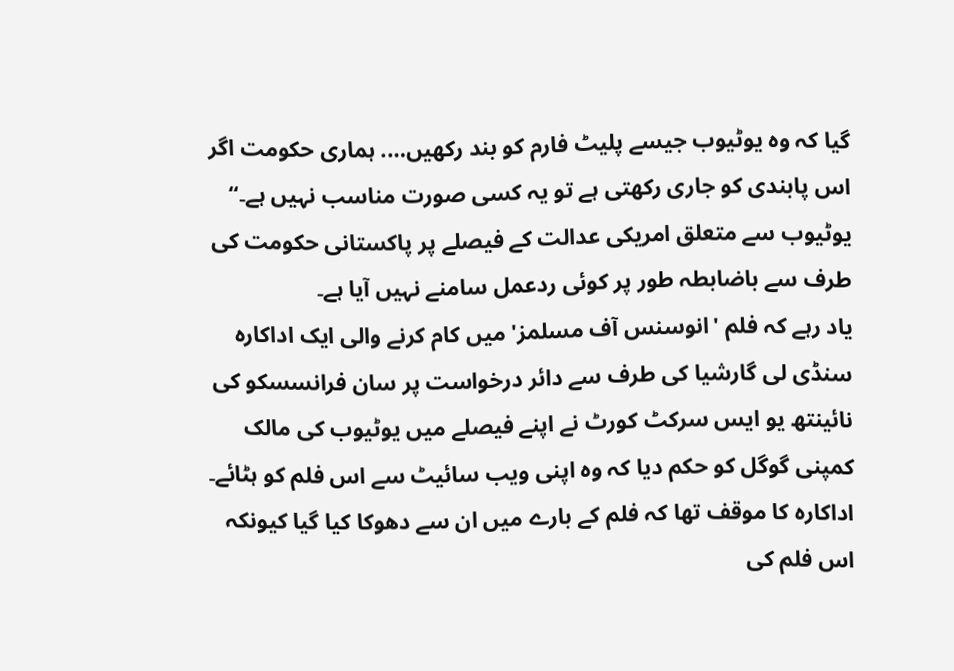گیا کہ وہ یوٹیوب جیسے پلیٹ فارم کو بند رکھیں…. ہماری حکومت اگر اس پابندی کو جاری رکھتی ہے تو یہ کسی صورت مناسب نہیں ہے۔‘‘
یوٹیوب سے متعلق امریکی عدالت کے فیصلے پر پاکستانی حکومت کی طرف سے باضابطہ طور پر کوئی ردعمل سامنے نہیں آیا ہے۔
یاد رہے کہ فلم 'انوسنس آف مسلمز' میں کام کرنے والی ایک اداکارہ سنڈی لی گارشیا کی طرف سے دائر درخواست پر سان فرانسسکو کی نائینتھ یو ایس سرکٹ کورٹ نے اپنے فیصلے میں یوٹیوب کی مالک کمپنی گوگل کو حکم دیا کہ وہ اپنی ویب سائیٹ سے اس فلم کو ہٹائے۔
اداکارہ کا موقف تھا کہ فلم کے بارے میں ان سے دھوکا کیا گیا کیونکہ اس فلم کی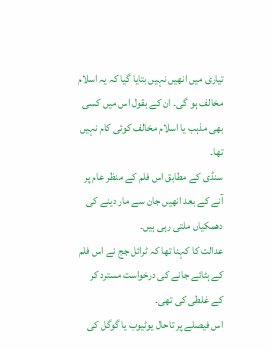تیاری میں انھیں نہیں بتایا گیا کہ یہ اسلام مخالف ہو گی۔ ان کے بقول اس میں کسی بھی مذہب یا اسلام مخالف کوئی کام نہیں تھا۔
سنڈی کے مطابق اس فلم کے منظر عام پر آنے کے بعد انھیں جان سے مار دینے کی دھمکیاں ملتی رہی ہیں۔
عدالت کا کہنا تھا کہ ٹرائل جج نے اس فلم کے ہٹائے جانے کی درخواست مسترد کر کے غلطی کی تھی۔
اس فیصلے پر تاحال یوٹیوب یا گوگل کی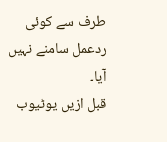طرف سے کوئی ردعمل سامنے نہیں آیا۔
قبل ازیں یوٹیوب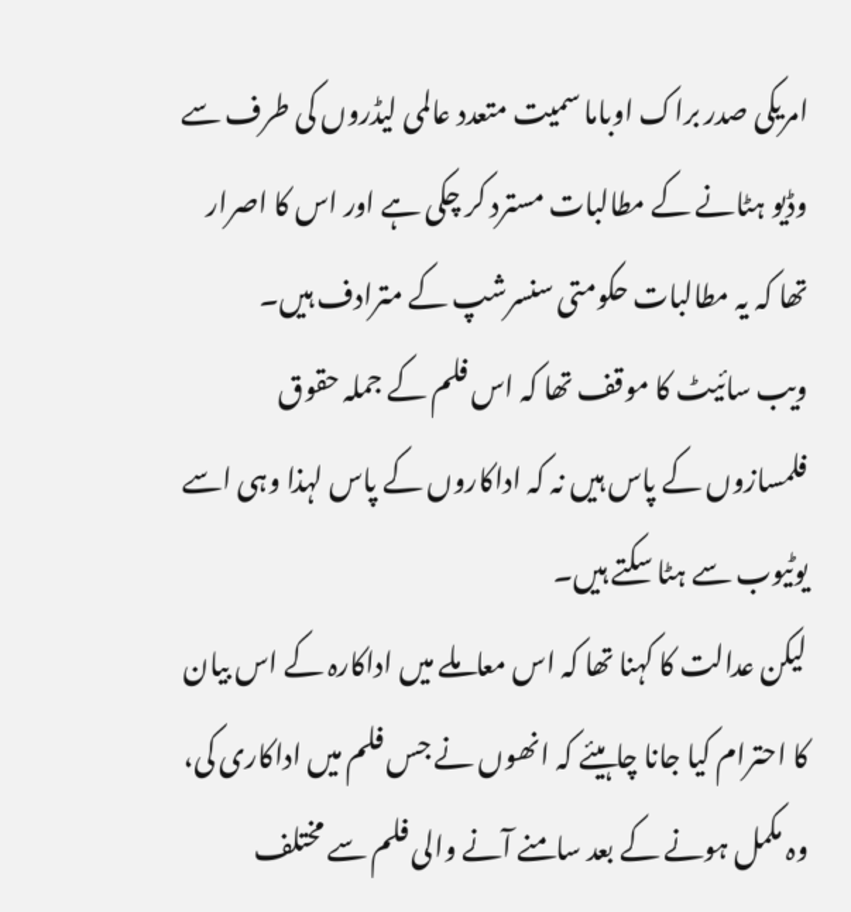امریکی صدر براک اوباما سمیت متعدد عالمی لیڈروں کی طرف سے وڈیو ہٹانے کے مطالبات مسترد کر چکی ہے اور اس کا اصرار تھا کہ یہ مطالبات حکومتی سنسرشپ کے مترادف ہیں۔
ویب سائیٹ کا موقف تھا کہ اس فلم کے جملہ حقوق فلمسازوں کے پاس ہیں نہ کہ اداکاروں کے پاس لہذا وہی اسے یوٹیوب سے ہٹا سکتے ہیں۔
لیکن عدالت کا کہنا تھا کہ اس معاملے میں اداکارہ کے اس بیان کا احترام کیا جانا چاہیئے کہ انھوں نے جس فلم میں اداکاری کی، وہ مکمل ہونے کے بعد سامنے آنے والی فلم سے مختلف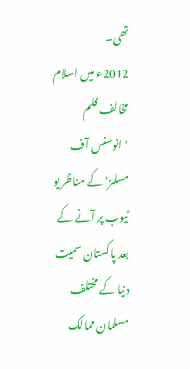تھی۔
2012ء میں اسلام مخالف فلم 'انوسنس آف مسلمز' کے مناظر یو ٹیوب پر آنے کے بعد پاکستان سمیت دنیا کے مختلف مسلمان ممالک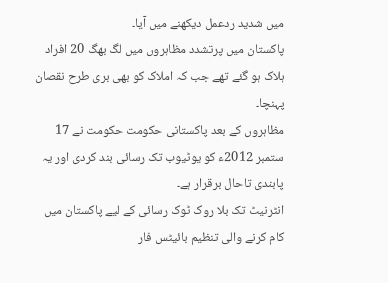میں شدید ردعمل دیکھنے میں آیا۔
پاکستان میں پرتشدد مظاہروں میں لگ بھگ 20 افراد ہلاک ہو گئے تھے جب کہ املاک کو بھی بری طرح نقصان پہنچا۔
مظاہروں کے بعد پاکستانی حکومت حکومت نے 17 ستمبر 2012ء کو یوٹیوب تک رسائی بند کردی اور یہ پابندی تاحال برقرار ہے۔
انٹرنیٹ تک بلا روک ٹوک رسائی کے لیے پاکستان میں کام کرنے والی تنظیم بائیٹس فار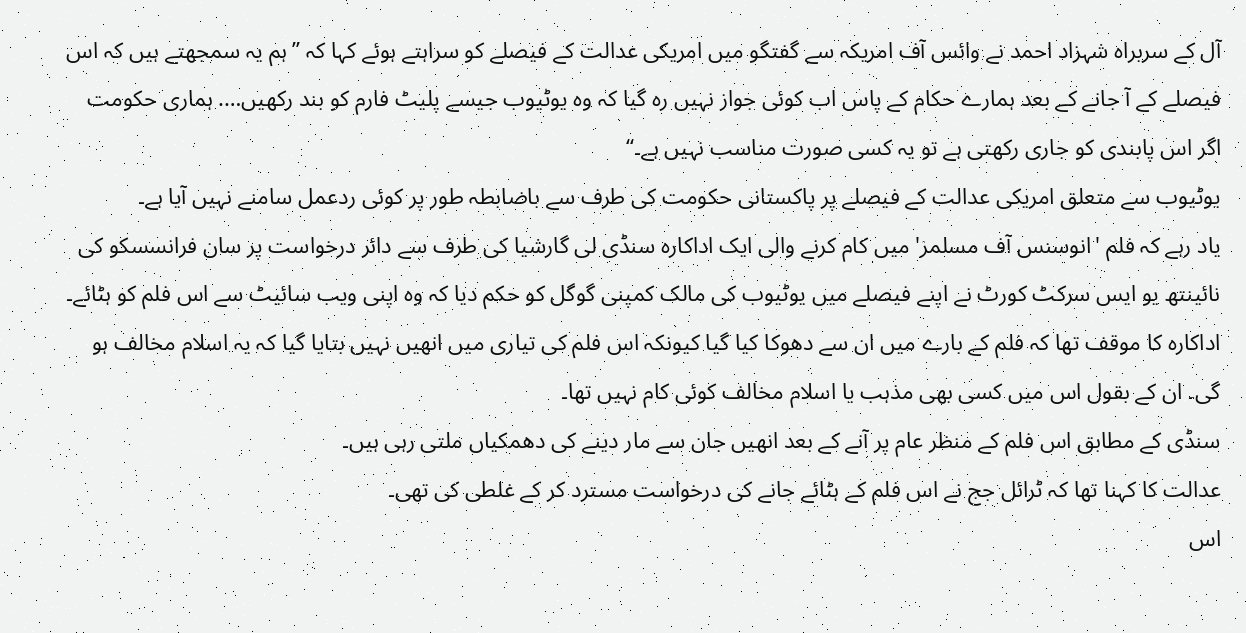آل کے سربراہ شہزاد احمد نے وائس آف امریکہ سے گفتگو میں امریکی عدالت کے فیصلے کو سراہتے ہوئے کہا کہ ’’ہم یہ سمجھتے ہیں کہ اس فیصلے کے آ جانے کے بعد ہمارے حکام کے پاس اب کوئی جواز نہیں رہ گیا کہ وہ یوٹیوب جیسے پلیٹ فارم کو بند رکھیں…. ہماری حکومت اگر اس پابندی کو جاری رکھتی ہے تو یہ کسی صورت مناسب نہیں ہے۔‘‘
یوٹیوب سے متعلق امریکی عدالت کے فیصلے پر پاکستانی حکومت کی طرف سے باضابطہ طور پر کوئی ردعمل سامنے نہیں آیا ہے۔
یاد رہے کہ فلم 'انوسنس آف مسلمز' میں کام کرنے والی ایک اداکارہ سنڈی لی گارشیا کی طرف سے دائر درخواست پر سان فرانسسکو کی نائینتھ یو ایس سرکٹ کورٹ نے اپنے فیصلے میں یوٹیوب کی مالک کمپنی گوگل کو حکم دیا کہ وہ اپنی ویب سائیٹ سے اس فلم کو ہٹائے۔
اداکارہ کا موقف تھا کہ فلم کے بارے میں ان سے دھوکا کیا گیا کیونکہ اس فلم کی تیاری میں انھیں نہیں بتایا گیا کہ یہ اسلام مخالف ہو گی۔ ان کے بقول اس میں کسی بھی مذہب یا اسلام مخالف کوئی کام نہیں تھا۔
سنڈی کے مطابق اس فلم کے منظر عام پر آنے کے بعد انھیں جان سے مار دینے کی دھمکیاں ملتی رہی ہیں۔
عدالت کا کہنا تھا کہ ٹرائل جج نے اس فلم کے ہٹائے جانے کی درخواست مسترد کر کے غلطی کی تھی۔
اس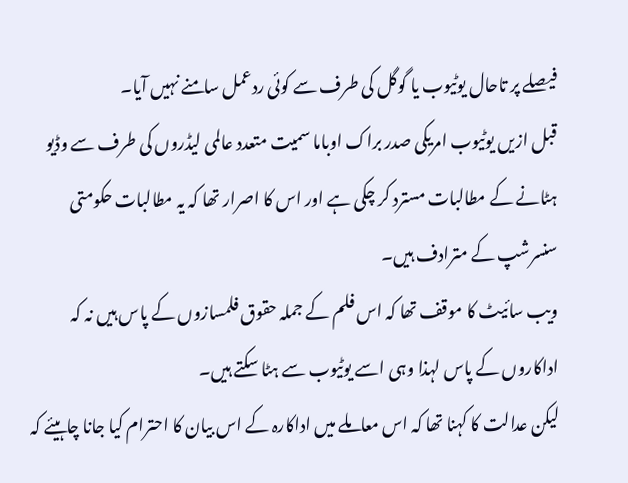فیصلے پر تاحال یوٹیوب یا گوگل کی طرف سے کوئی ردعمل سامنے نہیں آیا۔
قبل ازیں یوٹیوب امریکی صدر براک اوباما سمیت متعدد عالمی لیڈروں کی طرف سے وڈیو ہٹانے کے مطالبات مسترد کر چکی ہے اور اس کا اصرار تھا کہ یہ مطالبات حکومتی سنسرشپ کے مترادف ہیں۔
ویب سائیٹ کا موقف تھا کہ اس فلم کے جملہ حقوق فلمسازوں کے پاس ہیں نہ کہ اداکاروں کے پاس لہذا وہی اسے یوٹیوب سے ہٹا سکتے ہیں۔
لیکن عدالت کا کہنا تھا کہ اس معاملے میں اداکارہ کے اس بیان کا احترام کیا جانا چاہیئے کہ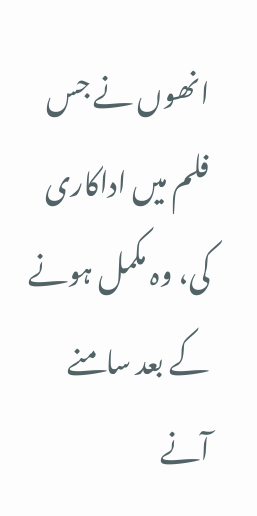انھوں نے جس فلم میں اداکاری کی، وہ مکمل ہونے کے بعد سامنے آنے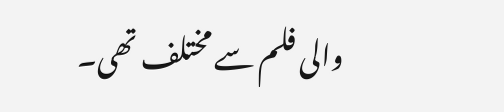والی فلم سے مختلف تھی۔